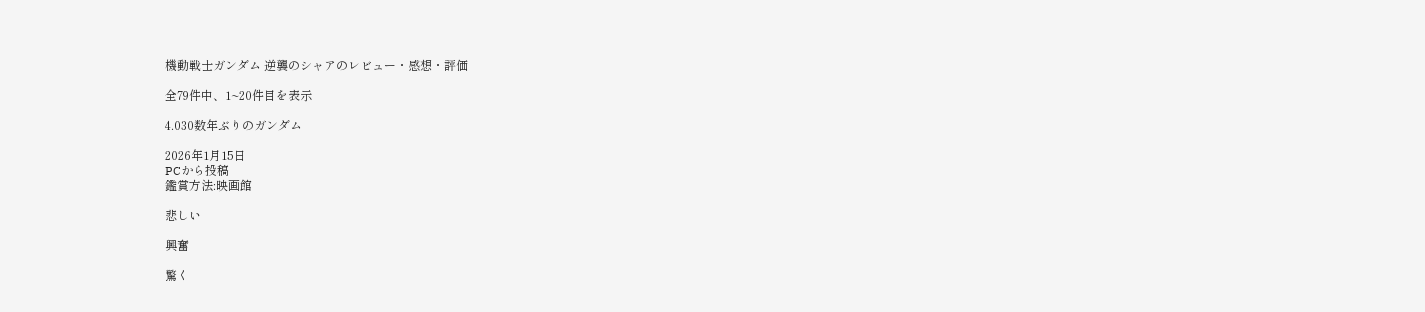機動戦士ガンダム 逆襲のシャアのレビュー・感想・評価

全79件中、1~20件目を表示

4.030数年ぶりのガンダム

2026年1月15日
PCから投稿
鑑賞方法:映画館

悲しい

興奮

驚く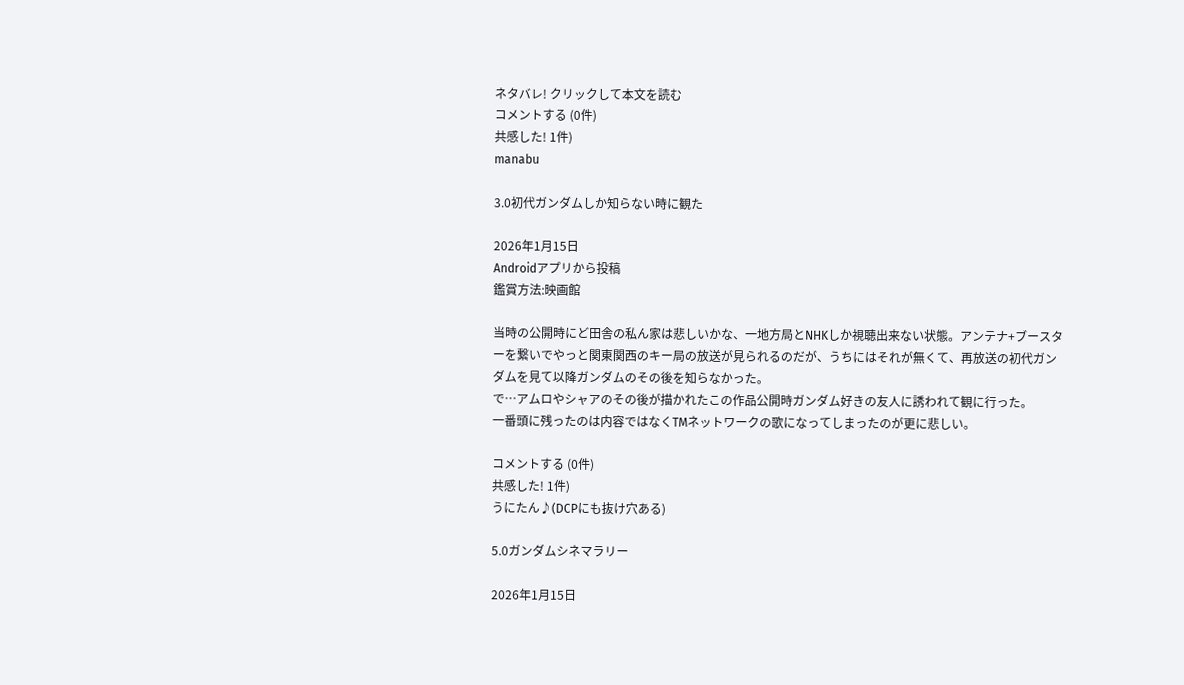ネタバレ! クリックして本文を読む
コメントする (0件)
共感した! 1件)
manabu

3.0初代ガンダムしか知らない時に観た

2026年1月15日
Androidアプリから投稿
鑑賞方法:映画館

当時の公開時にど田舎の私ん家は悲しいかな、一地方局とNHKしか視聴出来ない状態。アンテナ+ブースターを繋いでやっと関東関西のキー局の放送が見られるのだが、うちにはそれが無くて、再放送の初代ガンダムを見て以降ガンダムのその後を知らなかった。
で…アムロやシャアのその後が描かれたこの作品公開時ガンダム好きの友人に誘われて観に行った。
一番頭に残ったのは内容ではなくTMネットワークの歌になってしまったのが更に悲しい。

コメントする (0件)
共感した! 1件)
うにたん♪(DCPにも抜け穴ある)

5.0ガンダムシネマラリー

2026年1月15日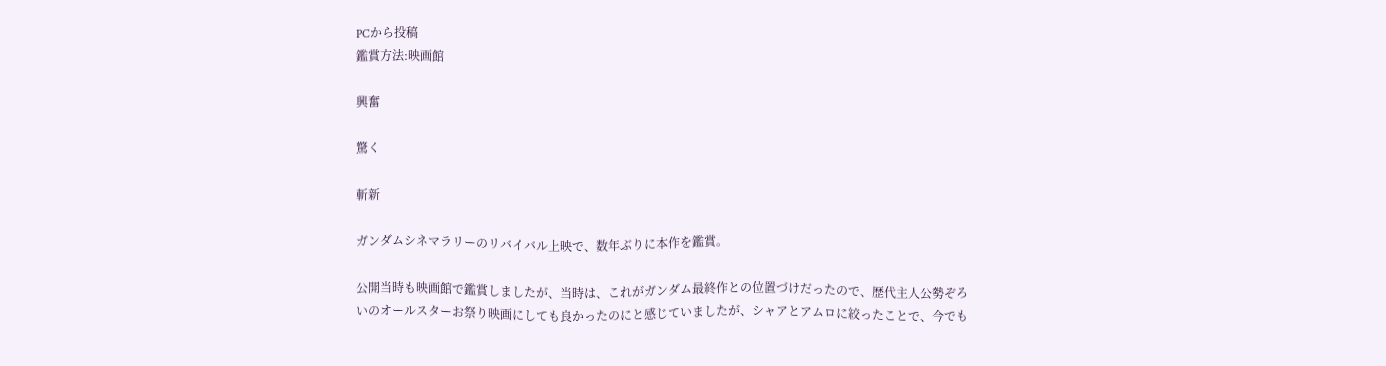PCから投稿
鑑賞方法:映画館

興奮

驚く

斬新

ガンダムシネマラリーのリバイバル上映で、数年ぶりに本作を鑑賞。

公開当時も映画館で鑑賞しましたが、当時は、これがガンダム最終作との位置づけだったので、歴代主人公勢ぞろいのオールスターお祭り映画にしても良かったのにと感じていましたが、シャアとアムロに絞ったことで、今でも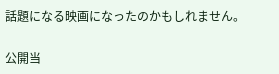話題になる映画になったのかもしれません。

公開当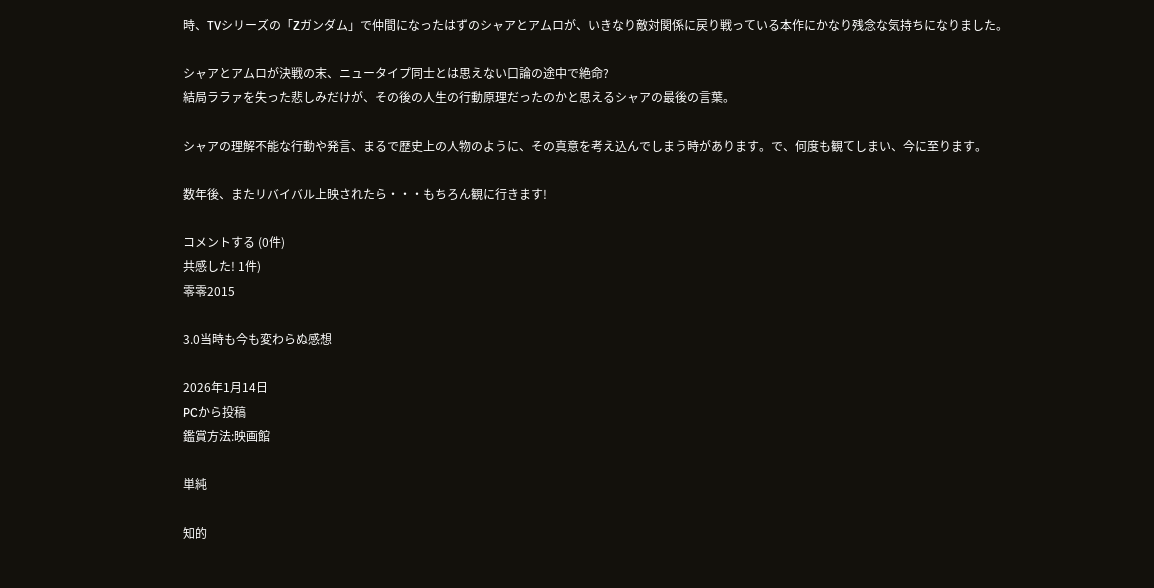時、TVシリーズの「Zガンダム」で仲間になったはずのシャアとアムロが、いきなり敵対関係に戻り戦っている本作にかなり残念な気持ちになりました。

シャアとアムロが決戦の末、ニュータイプ同士とは思えない口論の途中で絶命?
結局ララァを失った悲しみだけが、その後の人生の行動原理だったのかと思えるシャアの最後の言葉。

シャアの理解不能な行動や発言、まるで歴史上の人物のように、その真意を考え込んでしまう時があります。で、何度も観てしまい、今に至ります。

数年後、またリバイバル上映されたら・・・もちろん観に行きます!

コメントする (0件)
共感した! 1件)
零零2015

3.0当時も今も変わらぬ感想

2026年1月14日
PCから投稿
鑑賞方法:映画館

単純

知的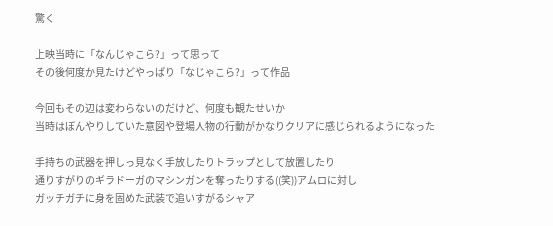驚く

上映当時に「なんじゃこら?」って思って
その後何度か見たけどやっぱり「なじゃこら?」って作品

今回もその辺は変わらないのだけど、何度も観たせいか
当時はぼんやりしていた意図や登場人物の行動がかなりクリアに感じられるようになった

手持ちの武器を押しっ見なく手放したりトラップとして放置したり
通りすがりのギラドーガのマシンガンを奪ったりする((笑))アムロに対し
ガッチガチに身を固めた武装で追いすがるシャア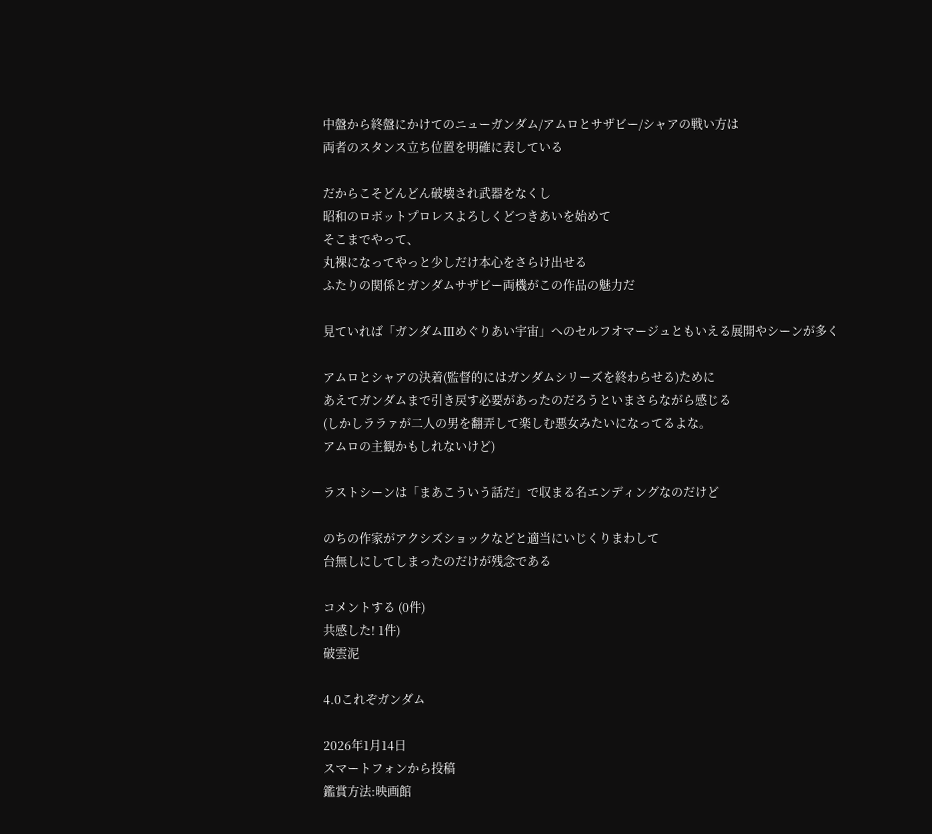中盤から終盤にかけてのニューガンダム/アムロとサザビー/シャアの戦い方は
両者のスタンス立ち位置を明確に表している

だからこそどんどん破壊され武器をなくし
昭和のロボットプロレスよろしくどつきあいを始めて
そこまでやって、
丸裸になってやっと少しだけ本心をさらけ出せる
ふたりの関係とガンダムサザビー両機がこの作品の魅力だ

見ていれば「ガンダムⅢめぐりあい宇宙」へのセルフオマージュともいえる展開やシーンが多く

アムロとシャアの決着(監督的にはガンダムシリーズを終わらせる)ために
あえてガンダムまで引き戻す必要があったのだろうといまさらながら感じる
(しかしララァが二人の男を翻弄して楽しむ悪女みたいになってるよな。
アムロの主観かもしれないけど)

ラストシーンは「まあこういう話だ」で収まる名エンディングなのだけど

のちの作家がアクシズショックなどと適当にいじくりまわして
台無しにしてしまったのだけが残念である

コメントする (0件)
共感した! 1件)
破雲泥

4.0これぞガンダム

2026年1月14日
スマートフォンから投稿
鑑賞方法:映画館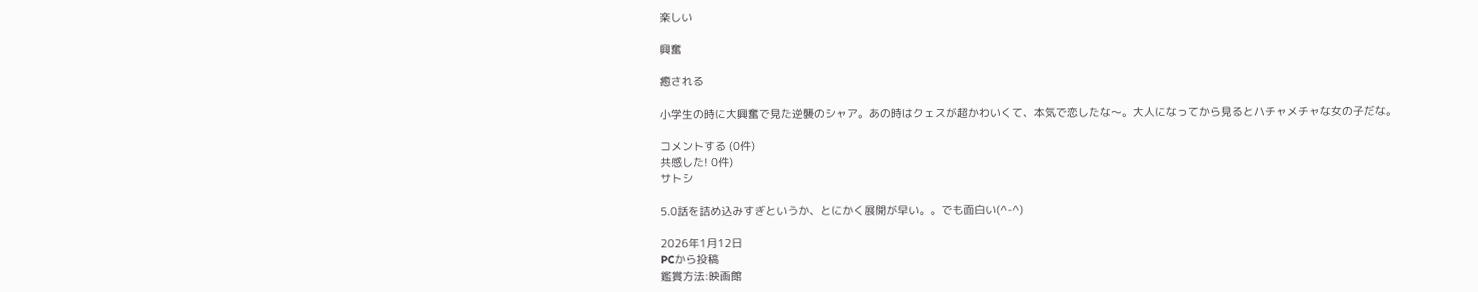楽しい

興奮

癒される

小学生の時に大興奮で見た逆襲のシャア。あの時はクェスが超かわいくて、本気で恋したな〜。大人になってから見るとハチャメチャな女の子だな。

コメントする (0件)
共感した! 0件)
サトシ

5.0話を詰め込みすぎというか、とにかく展開が早い。。でも面白い(^-^)

2026年1月12日
PCから投稿
鑑賞方法:映画館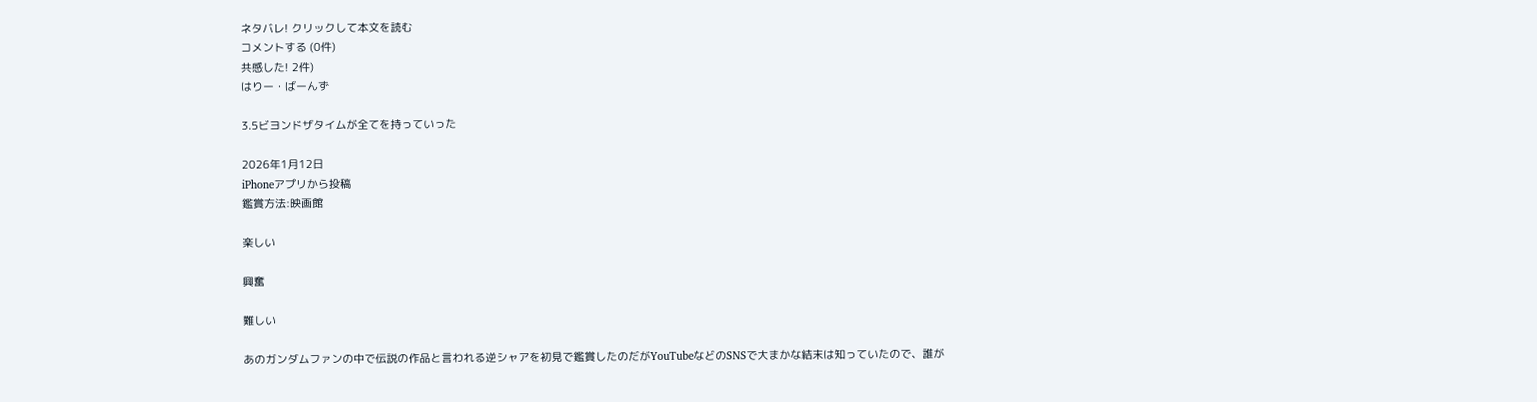ネタバレ! クリックして本文を読む
コメントする (0件)
共感した! 2件)
はりー・ばーんず

3.5ビヨンドザタイムが全てを持っていった

2026年1月12日
iPhoneアプリから投稿
鑑賞方法:映画館

楽しい

興奮

難しい

あのガンダムファンの中で伝説の作品と言われる逆シャアを初見で鑑賞したのだがYouTubeなどのSNSで大まかな結末は知っていたので、誰が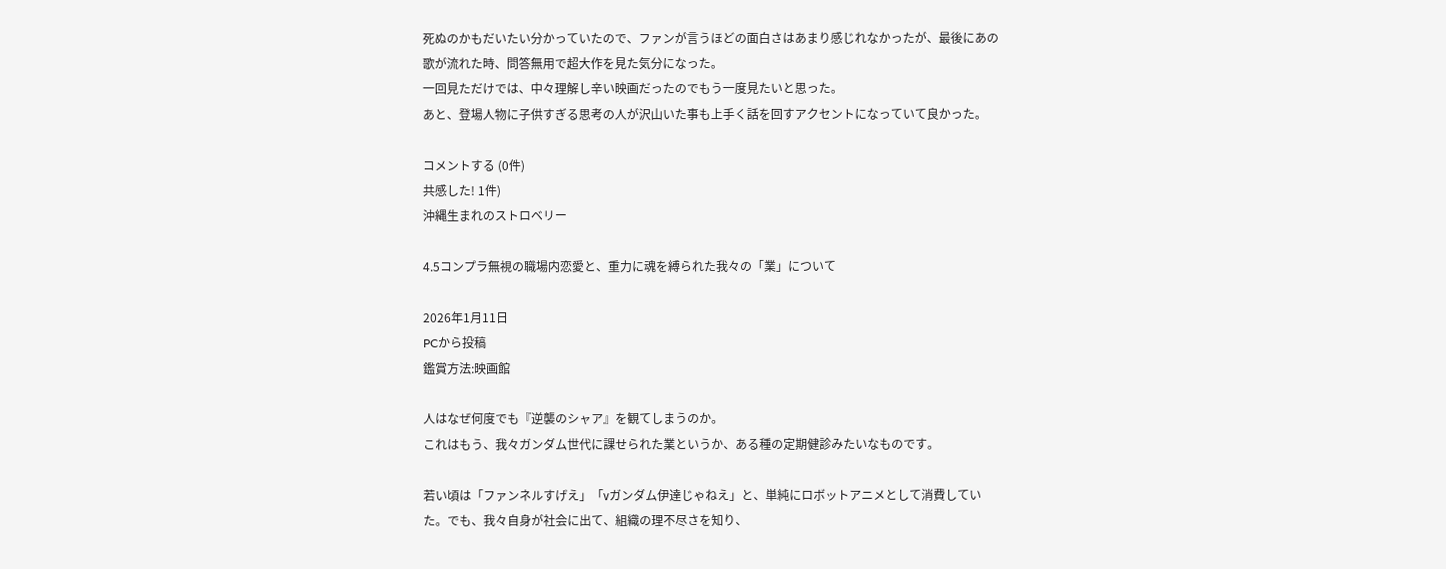死ぬのかもだいたい分かっていたので、ファンが言うほどの面白さはあまり感じれなかったが、最後にあの歌が流れた時、問答無用で超大作を見た気分になった。
一回見ただけでは、中々理解し辛い映画だったのでもう一度見たいと思った。
あと、登場人物に子供すぎる思考の人が沢山いた事も上手く話を回すアクセントになっていて良かった。

コメントする (0件)
共感した! 1件)
沖縄生まれのストロベリー

4.5コンプラ無視の職場内恋愛と、重力に魂を縛られた我々の「業」について

2026年1月11日
PCから投稿
鑑賞方法:映画館

人はなぜ何度でも『逆襲のシャア』を観てしまうのか。
これはもう、我々ガンダム世代に課せられた業というか、ある種の定期健診みたいなものです。

若い頃は「ファンネルすげえ」「νガンダム伊達じゃねえ」と、単純にロボットアニメとして消費していた。でも、我々自身が社会に出て、組織の理不尽さを知り、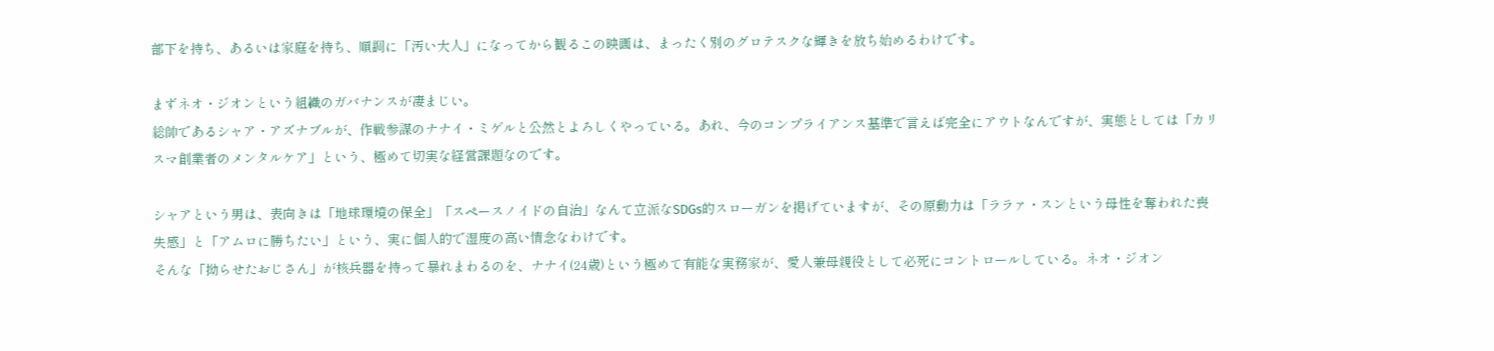部下を持ち、あるいは家庭を持ち、順調に「汚い大人」になってから観るこの映画は、まったく別のグロテスクな輝きを放ち始めるわけです。

まずネオ・ジオンという組織のガバナンスが凄まじい。
総帥であるシャア・アズナブルが、作戦参謀のナナイ・ミゲルと公然とよろしくやっている。あれ、今のコンプライアンス基準で言えば完全にアウトなんですが、実態としては「カリスマ創業者のメンタルケア」という、極めて切実な経営課題なのです。

シャアという男は、表向きは「地球環境の保全」「スペースノイドの自治」なんて立派なSDGs的スローガンを掲げていますが、その原動力は「ララァ・スンという母性を奪われた喪失感」と「アムロに勝ちたい」という、実に個人的で湿度の高い情念なわけです。
そんな「拗らせたおじさん」が核兵器を持って暴れまわるのを、ナナイ(24歳)という極めて有能な実務家が、愛人兼母親役として必死にコントロールしている。ネオ・ジオン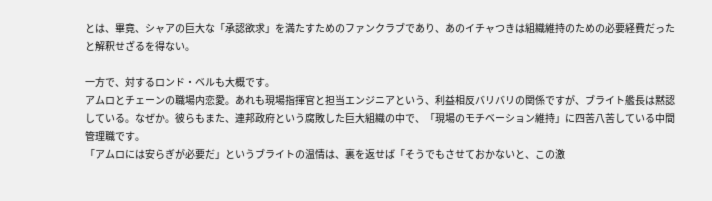とは、畢竟、シャアの巨大な「承認欲求」を満たすためのファンクラブであり、あのイチャつきは組織維持のための必要経費だったと解釈せざるを得ない。

一方で、対するロンド・ベルも大概です。
アムロとチェーンの職場内恋愛。あれも現場指揮官と担当エンジニアという、利益相反バリバリの関係ですが、ブライト艦長は黙認している。なぜか。彼らもまた、連邦政府という腐敗した巨大組織の中で、「現場のモチベーション維持」に四苦八苦している中間管理職です。
「アムロには安らぎが必要だ」というブライトの温情は、裏を返せば「そうでもさせておかないと、この激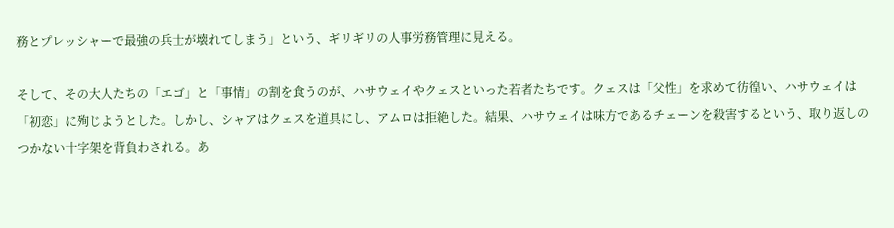務とプレッシャーで最強の兵士が壊れてしまう」という、ギリギリの人事労務管理に見える。

そして、その大人たちの「エゴ」と「事情」の割を食うのが、ハサウェイやクェスといった若者たちです。クェスは「父性」を求めて彷徨い、ハサウェイは「初恋」に殉じようとした。しかし、シャアはクェスを道具にし、アムロは拒絶した。結果、ハサウェイは味方であるチェーンを殺害するという、取り返しのつかない十字架を背負わされる。あ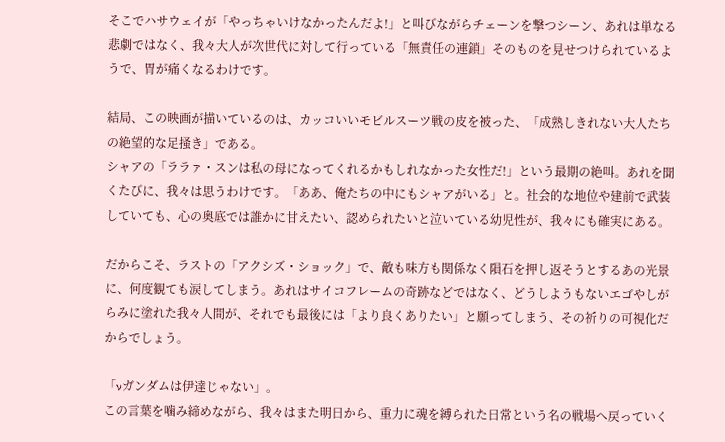そこでハサウェイが「やっちゃいけなかったんだよ!」と叫びながらチェーンを撃つシーン、あれは単なる悲劇ではなく、我々大人が次世代に対して行っている「無責任の連鎖」そのものを見せつけられているようで、胃が痛くなるわけです。

結局、この映画が描いているのは、カッコいいモビルスーツ戦の皮を被った、「成熟しきれない大人たちの絶望的な足掻き」である。
シャアの「ララァ・スンは私の母になってくれるかもしれなかった女性だ!」という最期の絶叫。あれを聞くたびに、我々は思うわけです。「ああ、俺たちの中にもシャアがいる」と。社会的な地位や建前で武装していても、心の奥底では誰かに甘えたい、認められたいと泣いている幼児性が、我々にも確実にある。

だからこそ、ラストの「アクシズ・ショック」で、敵も味方も関係なく隕石を押し返そうとするあの光景に、何度観ても涙してしまう。あれはサイコフレームの奇跡などではなく、どうしようもないエゴやしがらみに塗れた我々人間が、それでも最後には「より良くありたい」と願ってしまう、その祈りの可視化だからでしょう。

「νガンダムは伊達じゃない」。
この言葉を噛み締めながら、我々はまた明日から、重力に魂を縛られた日常という名の戦場へ戻っていく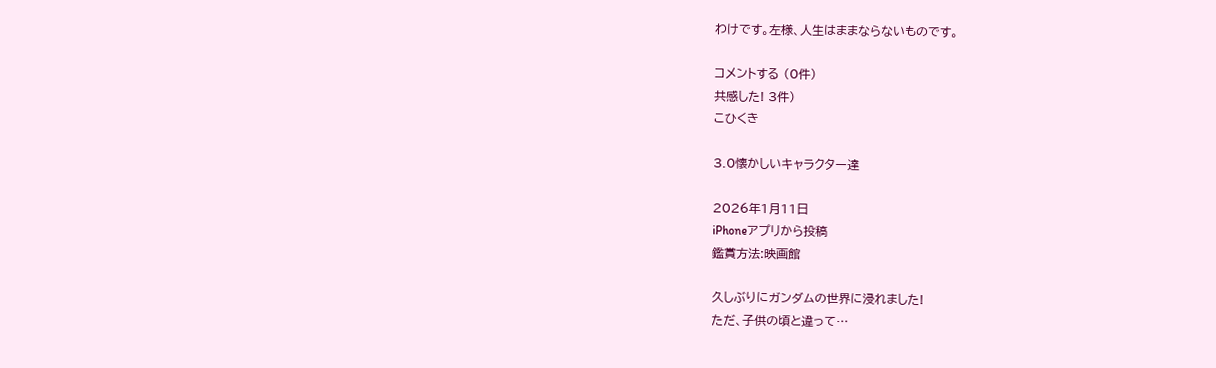わけです。左様、人生はままならないものです。

コメントする (0件)
共感した! 3件)
こひくき

3.0懐かしいキャラクター達

2026年1月11日
iPhoneアプリから投稿
鑑賞方法:映画館

久しぶりにガンダムの世界に浸れました!
ただ、子供の頃と違って…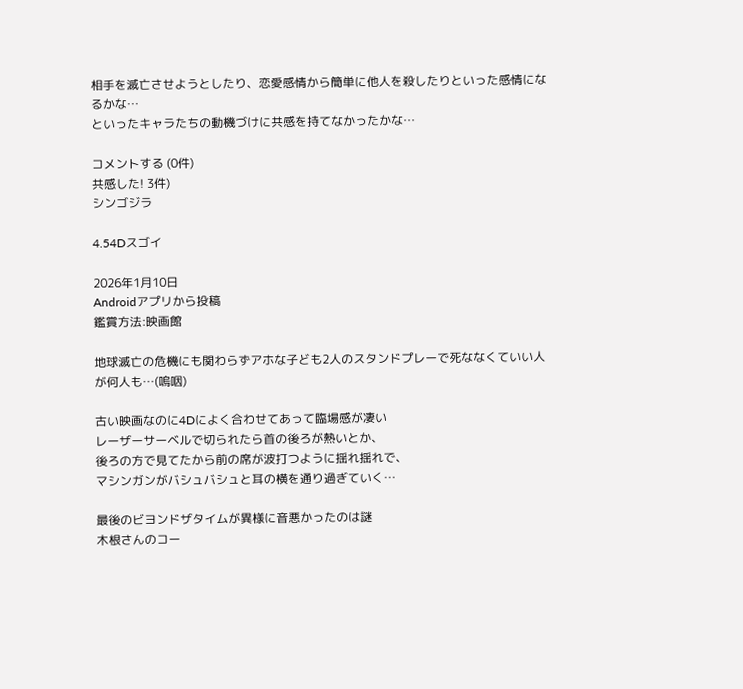相手を滅亡させようとしたり、恋愛感情から簡単に他人を殺したりといった感情になるかな…
といったキャラたちの動機づけに共感を持てなかったかな…

コメントする (0件)
共感した! 3件)
シンゴジラ

4.54Dスゴイ

2026年1月10日
Androidアプリから投稿
鑑賞方法:映画館

地球滅亡の危機にも関わらずアホな子ども2人のスタンドプレーで死ななくていい人が何人も…(嗚咽)

古い映画なのに4Dによく合わせてあって臨場感が凄い
レーザーサーベルで切られたら首の後ろが熱いとか、
後ろの方で見てたから前の席が波打つように揺れ揺れで、
マシンガンがバシュバシュと耳の横を通り過ぎていく…

最後のビヨンドザタイムが異様に音悪かったのは謎
木根さんのコー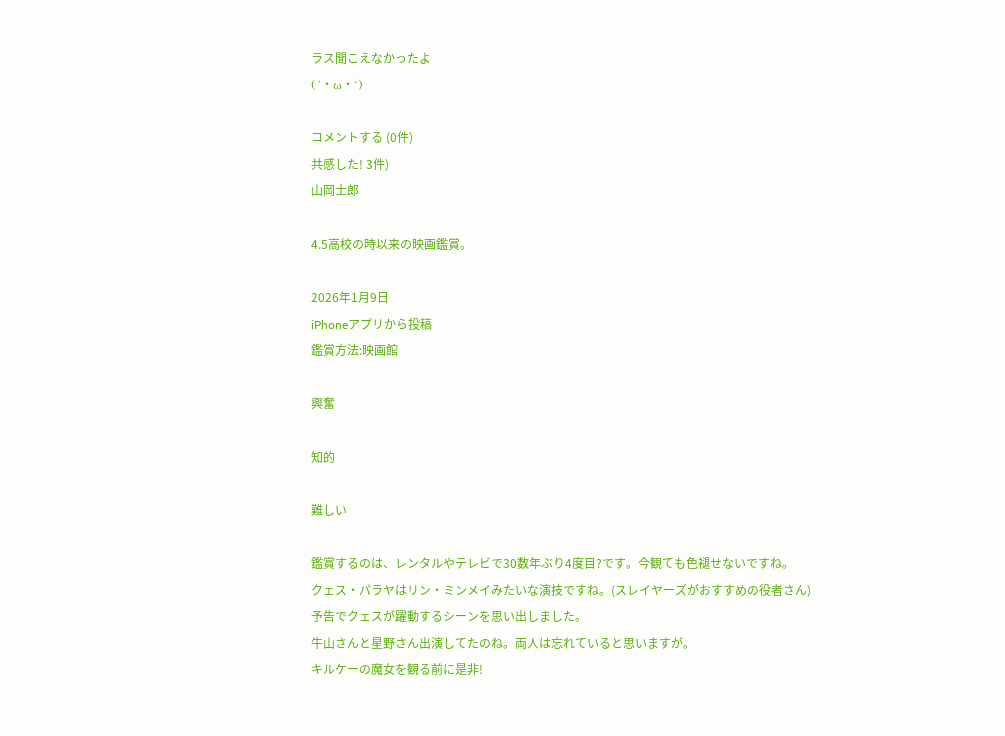ラス聞こえなかったよ
(´・ω・`)

コメントする (0件)
共感した! 3件)
山岡士郎

4.5高校の時以来の映画鑑賞。

2026年1月9日
iPhoneアプリから投稿
鑑賞方法:映画館

興奮

知的

難しい

鑑賞するのは、レンタルやテレビで30数年ぶり4度目?です。今観ても色褪せないですね。
クェス・パラヤはリン・ミンメイみたいな演技ですね。(スレイヤーズがおすすめの役者さん)
予告でクェスが躍動するシーンを思い出しました。
牛山さんと星野さん出演してたのね。両人は忘れていると思いますが。
キルケーの魔女を観る前に是非!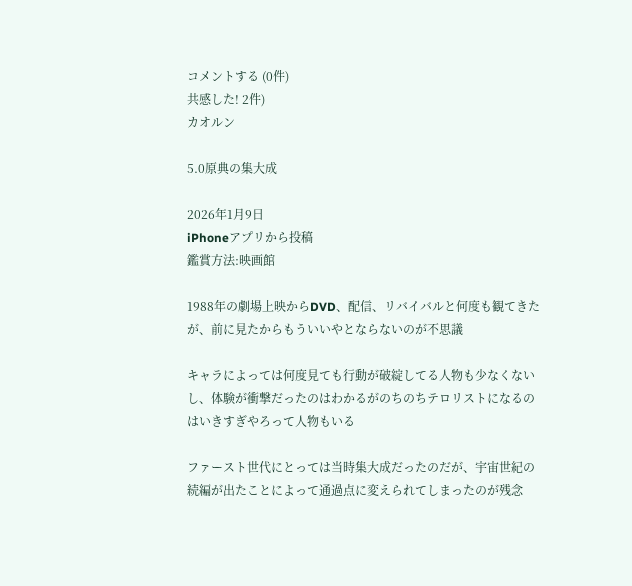コメントする (0件)
共感した! 2件)
カオルン

5.0原典の集大成

2026年1月9日
iPhoneアプリから投稿
鑑賞方法:映画館

1988年の劇場上映からDVD、配信、リバイバルと何度も観てきたが、前に見たからもういいやとならないのが不思議

キャラによっては何度見ても行動が破綻してる人物も少なくないし、体験が衝撃だったのはわかるがのちのちテロリストになるのはいきすぎやろって人物もいる

ファースト世代にとっては当時集大成だったのだが、宇宙世紀の続編が出たことによって通過点に変えられてしまったのが残念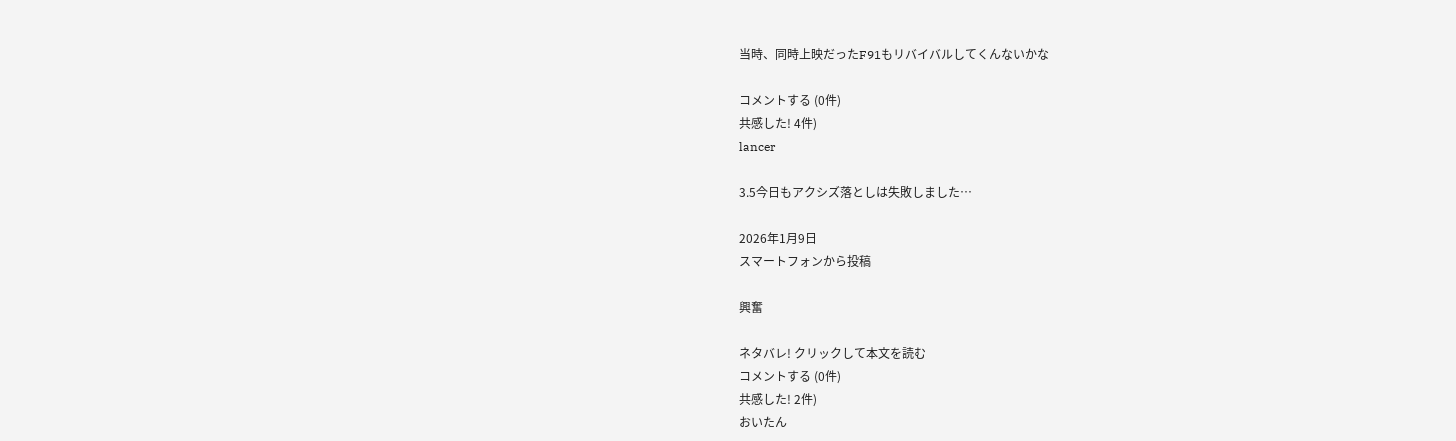当時、同時上映だったF91もリバイバルしてくんないかな

コメントする (0件)
共感した! 4件)
lancer

3.5今日もアクシズ落としは失敗しました…

2026年1月9日
スマートフォンから投稿

興奮

ネタバレ! クリックして本文を読む
コメントする (0件)
共感した! 2件)
おいたん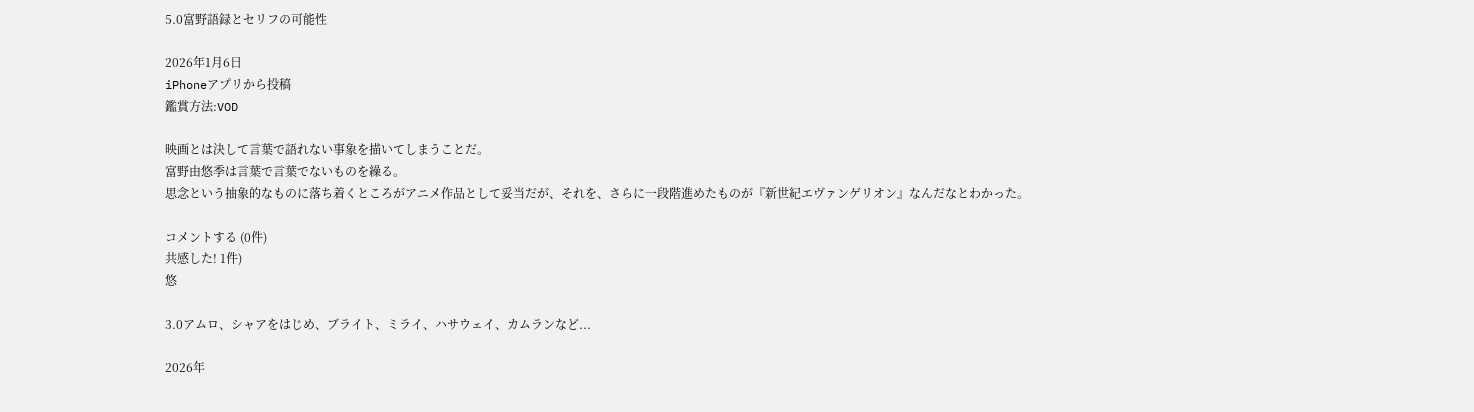5.0富野語録とセリフの可能性

2026年1月6日
iPhoneアプリから投稿
鑑賞方法:VOD

映画とは決して言葉で語れない事象を描いてしまうことだ。
富野由悠季は言葉で言葉でないものを繰る。
思念という抽象的なものに落ち着くところがアニメ作品として妥当だが、それを、さらに一段階進めたものが『新世紀エヴァンゲリオン』なんだなとわかった。

コメントする (0件)
共感した! 1件)
悠

3.0アムロ、シャアをはじめ、ブライト、ミライ、ハサウェイ、カムランなど...

2026年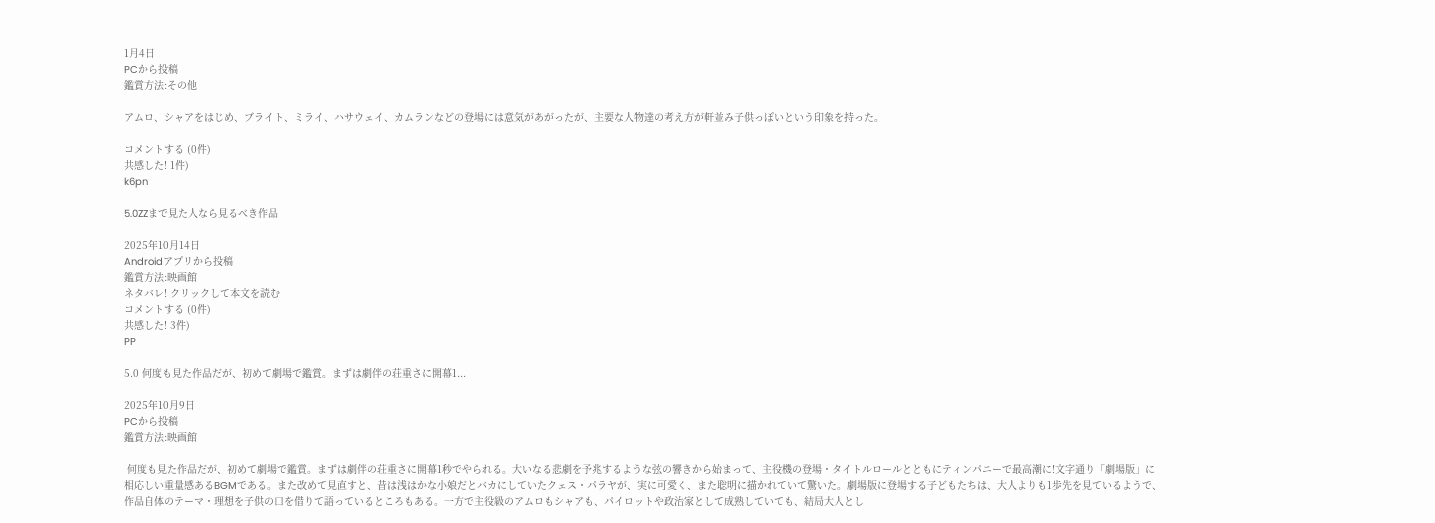1月4日
PCから投稿
鑑賞方法:その他

アムロ、シャアをはじめ、ブライト、ミライ、ハサウェイ、カムランなどの登場には意気があがったが、主要な人物達の考え方が軒並み子供っぽいという印象を持った。

コメントする (0件)
共感した! 1件)
k6pn

5.0ZZまで見た人なら見るべき作品

2025年10月14日
Androidアプリから投稿
鑑賞方法:映画館
ネタバレ! クリックして本文を読む
コメントする (0件)
共感した! 3件)
PP

5.0 何度も見た作品だが、初めて劇場で鑑賞。まずは劇伴の荘重さに開幕1...

2025年10月9日
PCから投稿
鑑賞方法:映画館

 何度も見た作品だが、初めて劇場で鑑賞。まずは劇伴の荘重さに開幕1秒でやられる。大いなる悲劇を予兆するような弦の響きから始まって、主役機の登場・タイトルロールとともにティンパニーで最高潮に!文字通り「劇場版」に相応しい重量感あるBGMである。また改めて見直すと、昔は浅はかな小娘だとバカにしていたクェス・パラヤが、実に可愛く、また聡明に描かれていて驚いた。劇場版に登場する子どもたちは、大人よりも1歩先を見ているようで、作品自体のテーマ・理想を子供の口を借りて語っているところもある。一方で主役級のアムロもシャアも、パイロットや政治家として成熟していても、結局大人とし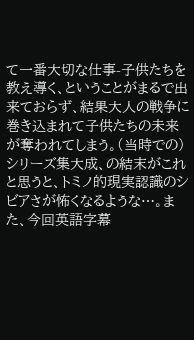て一番大切な仕事-子供たちを教え導く、ということがまるで出来ておらず、結果大人の戦争に巻き込まれて子供たちの未来が奪われてしまう。(当時での)シリーズ集大成、の結末がこれと思うと、トミノ的現実認識のシビアさが怖くなるような…。また、今回英語字幕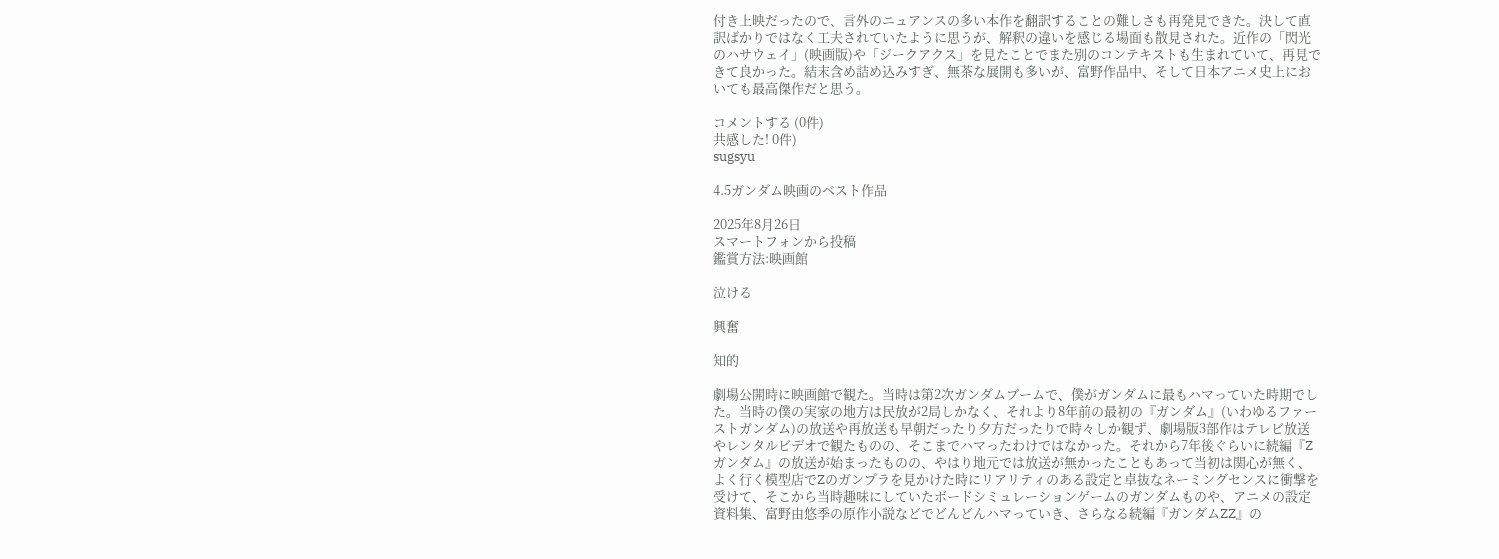付き上映だったので、言外のニュアンスの多い本作を翻訳することの難しさも再発見できた。決して直訳ばかりではなく工夫されていたように思うが、解釈の違いを感じる場面も散見された。近作の「閃光のハサウェイ」(映画版)や「ジークアクス」を見たことでまた別のコンテキストも生まれていて、再見できて良かった。結末含め詰め込みすぎ、無茶な展開も多いが、富野作品中、そして日本アニメ史上においても最高傑作だと思う。

コメントする (0件)
共感した! 0件)
sugsyu

4.5ガンダム映画のベスト作品

2025年8月26日
スマートフォンから投稿
鑑賞方法:映画館

泣ける

興奮

知的

劇場公開時に映画館で観た。当時は第2次ガンダムブームで、僕がガンダムに最もハマっていた時期でした。当時の僕の実家の地方は民放が2局しかなく、それより8年前の最初の『ガンダム』(いわゆるファーストガンダム)の放送や再放送も早朝だったり夕方だったりで時々しか観ず、劇場版3部作はテレビ放送やレンタルビデオで観たものの、そこまでハマったわけではなかった。それから7年後ぐらいに続編『Zガンダム』の放送が始まったものの、やはり地元では放送が無かったこともあって当初は関心が無く、よく行く模型店でZのガンプラを見かけた時にリアリティのある設定と卓抜なネーミングセンスに衝撃を受けて、そこから当時趣味にしていたボードシミュレーションゲームのガンダムものや、アニメの設定資料集、富野由悠季の原作小説などでどんどんハマっていき、さらなる続編『ガンダムZZ』の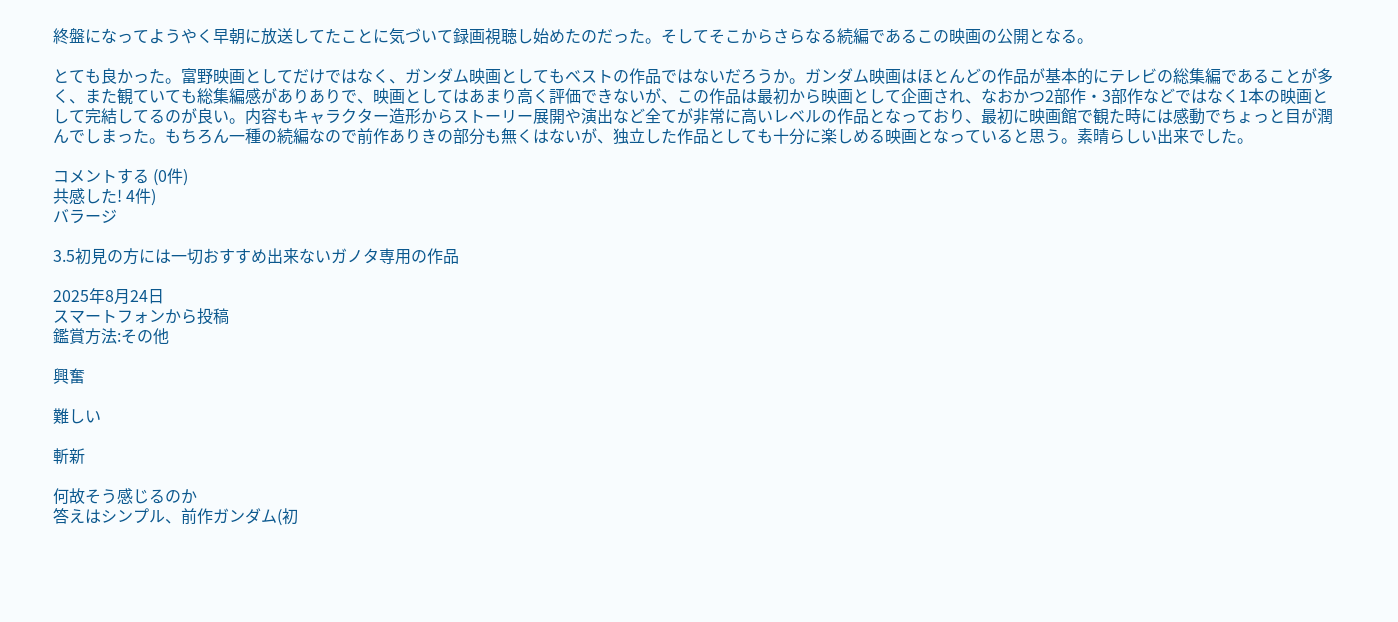終盤になってようやく早朝に放送してたことに気づいて録画視聴し始めたのだった。そしてそこからさらなる続編であるこの映画の公開となる。

とても良かった。富野映画としてだけではなく、ガンダム映画としてもベストの作品ではないだろうか。ガンダム映画はほとんどの作品が基本的にテレビの総集編であることが多く、また観ていても総集編感がありありで、映画としてはあまり高く評価できないが、この作品は最初から映画として企画され、なおかつ2部作・3部作などではなく1本の映画として完結してるのが良い。内容もキャラクター造形からストーリー展開や演出など全てが非常に高いレベルの作品となっており、最初に映画館で観た時には感動でちょっと目が潤んでしまった。もちろん一種の続編なので前作ありきの部分も無くはないが、独立した作品としても十分に楽しめる映画となっていると思う。素晴らしい出来でした。

コメントする (0件)
共感した! 4件)
バラージ

3.5初見の方には一切おすすめ出来ないガノタ専用の作品

2025年8月24日
スマートフォンから投稿
鑑賞方法:その他

興奮

難しい

斬新

何故そう感じるのか
答えはシンプル、前作ガンダム(初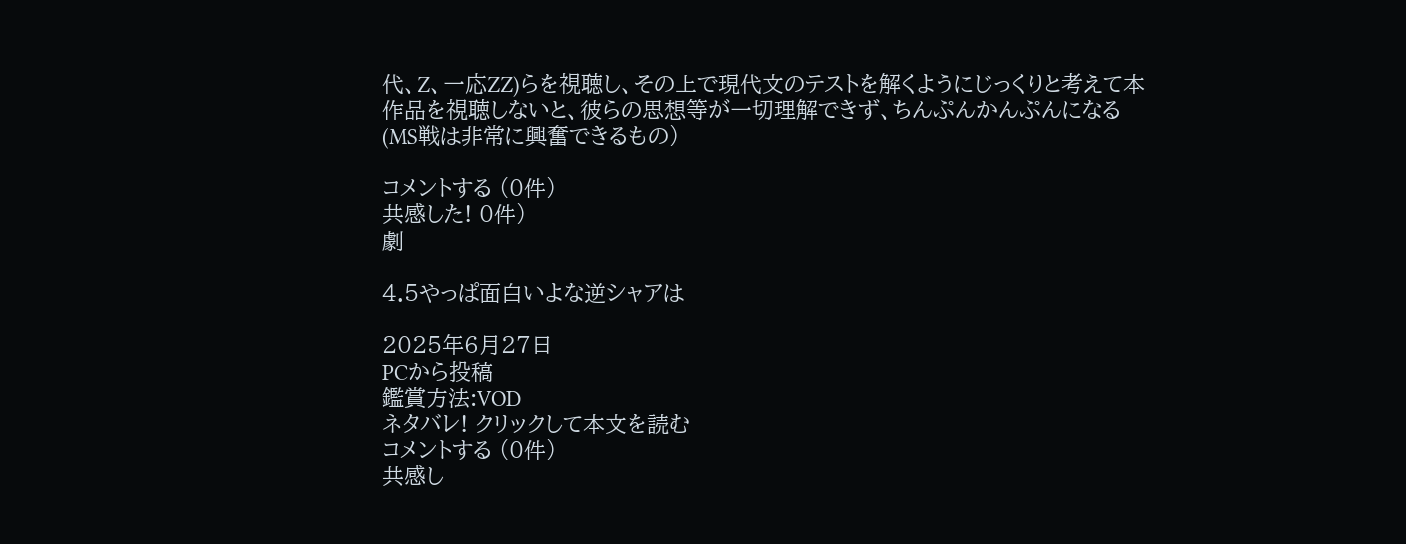代、Z、一応ZZ)らを視聴し、その上で現代文のテストを解くようにじっくりと考えて本作品を視聴しないと、彼らの思想等が一切理解できず、ちんぷんかんぷんになる
(MS戦は非常に興奮できるもの)

コメントする (0件)
共感した! 0件)
劇

4.5やっぱ面白いよな逆シャアは

2025年6月27日
PCから投稿
鑑賞方法:VOD
ネタバレ! クリックして本文を読む
コメントする (0件)
共感し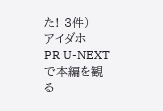た! 3件)
アイダホ
PR U-NEXTで本編を観る